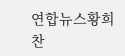연합뉴스황희찬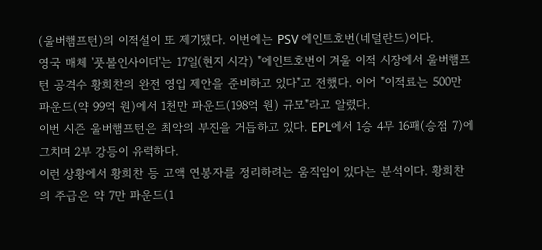(울버햄프턴)의 이적설이 또 제기됐다. 이번에는 PSV 에인트호번(네덜란드)이다.
영국 매체 '풋볼인사이더'는 17일(현지 시각) "에인트호번이 겨울 이적 시장에서 울버햄프턴 공격수 황희찬의 완전 영입 제안을 준비하고 있다"고 전했다. 이어 "이적료는 500만 파운드(약 99억 원)에서 1천만 파운드(198억 원) 규모"라고 알렸다.
이번 시즌 울버햄프턴은 최악의 부진을 거듭하고 있다. EPL에서 1승 4무 16패(승점 7)에 그치며 2부 강등이 유력하다.
이런 상황에서 황희찬 등 고액 연봉자를 정리하려는 움직임이 있다는 분석이다. 황희찬의 주급은 약 7만 파운드(1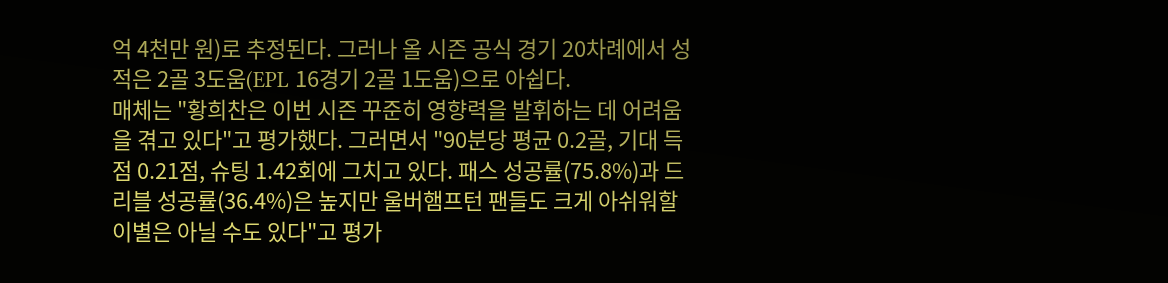억 4천만 원)로 추정된다. 그러나 올 시즌 공식 경기 20차례에서 성적은 2골 3도움(EPL 16경기 2골 1도움)으로 아쉽다.
매체는 "황희찬은 이번 시즌 꾸준히 영향력을 발휘하는 데 어려움을 겪고 있다"고 평가했다. 그러면서 "90분당 평균 0.2골, 기대 득점 0.21점, 슈팅 1.42회에 그치고 있다. 패스 성공률(75.8%)과 드리블 성공률(36.4%)은 높지만 울버햄프턴 팬들도 크게 아쉬워할 이별은 아닐 수도 있다"고 평가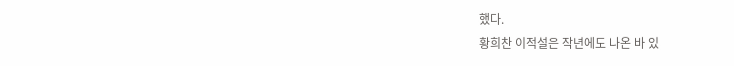했다.
황희찬 이적설은 작년에도 나온 바 있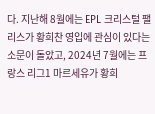다. 지난해 8월에는 EPL 크리스털 팰리스가 황희찬 영입에 관심이 있다는 소문이 돌았고, 2024년 7월에는 프랑스 리그1 마르세유가 황희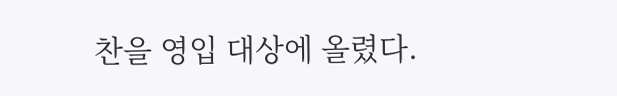찬을 영입 대상에 올렸다.